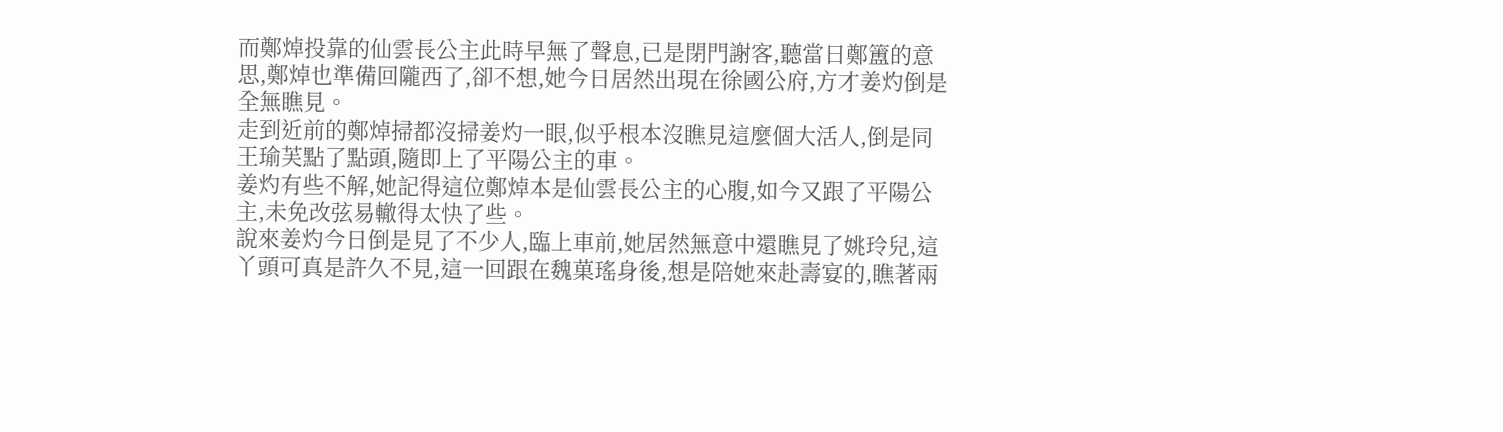而鄭焯投靠的仙雲長公主此時早無了聲息,已是閉門謝客,聽當日鄭簠的意思,鄭焯也準備回隴西了,卻不想,她今日居然出現在徐國公府,方才姜灼倒是全無瞧見。
走到近前的鄭焯掃都沒掃姜灼一眼,似乎根本沒瞧見這麼個大活人,倒是同王瑜芙點了點頭,隨即上了平陽公主的車。
姜灼有些不解,她記得這位鄭焯本是仙雲長公主的心腹,如今又跟了平陽公主,未免改弦易轍得太快了些。
說來姜灼今日倒是見了不少人,臨上車前,她居然無意中還瞧見了姚玲兒,這丫頭可真是許久不見,這一回跟在魏菓瑤身後,想是陪她來赴壽宴的,瞧著兩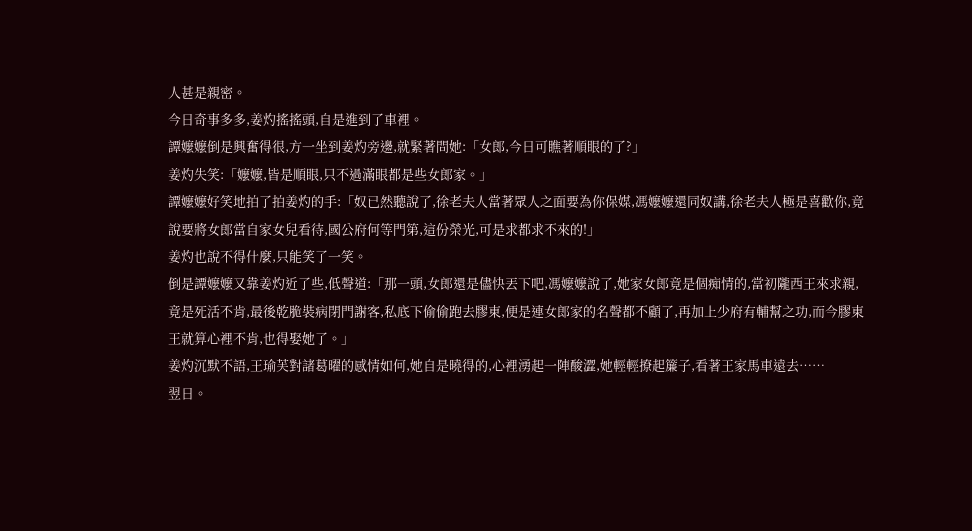人甚是親密。
今日奇事多多,姜灼搖搖頭,自是進到了車裡。
譚嬤嬤倒是興奮得很,方一坐到姜灼旁邊,就緊著問她:「女郎,今日可瞧著順眼的了?」
姜灼失笑:「嬤嬤,皆是順眼,只不過滿眼都是些女郎家。」
譚嬤嬤好笑地拍了拍姜灼的手:「奴已然聽說了,徐老夫人當著眾人之面要為你保媒,馮嬤嬤還同奴講,徐老夫人極是喜歡你,竟說要將女郎當自家女兒看待,國公府何等門第,這份榮光,可是求都求不來的!」
姜灼也說不得什麼,只能笑了一笑。
倒是譚嬤嬤又靠姜灼近了些,低聲道:「那一頭,女郎還是儘快丟下吧,馮嬤嬤說了,她家女郎竟是個痴情的,當初隴西王來求親,竟是死活不肯,最後乾脆裝病閉門謝客,私底下偷偷跑去膠東,便是連女郎家的名聲都不顧了,再加上少府有輔幫之功,而今膠東王就算心裡不肯,也得娶她了。」
姜灼沉默不語,王瑜芙對諸葛曜的感情如何,她自是曉得的,心裡湧起一陣酸澀,她輕輕撩起簾子,看著王家馬車遠去……
翌日。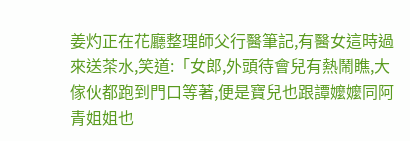姜灼正在花廳整理師父行醫筆記,有醫女這時過來送茶水,笑道:「女郎,外頭待會兒有熱鬧瞧,大傢伙都跑到門口等著,便是寶兒也跟譚嬤嬤同阿青姐姐也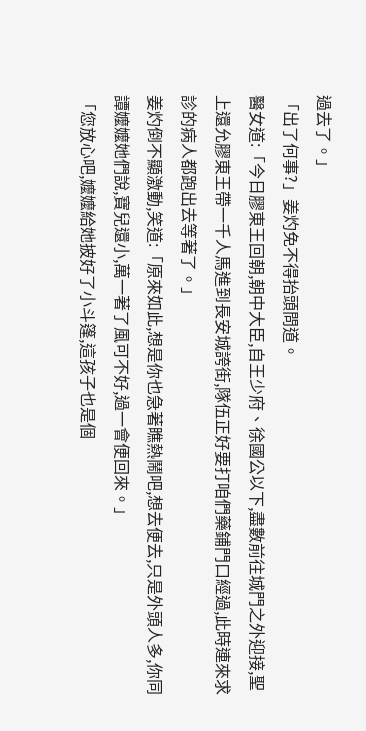過去了。」
「出了何事?」姜灼免不得抬頭問道。
醫女道:「今日膠東王回朝,朝中大臣,自王少府、徐國公以下,盡數前往城門之外迎接,聖上還允膠東王帶一千人馬進到長安城誇街,隊伍正好要打咱們藥鋪門口經過,此時連來求診的病人都跑出去等著了。」
姜灼倒不顯激動,笑道:「原來如此,想是你也急著瞧熱鬧吧,想去便去,只是外頭人多,你同譚嬤嬤她們說,寶兒還小,萬一著了風可不好,過一會便回來。」
「您放心吧,嬤嬤給她披好了小斗篷,這孩子也是個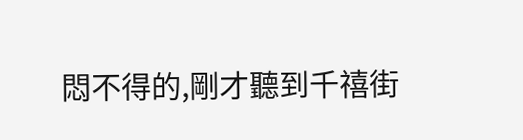悶不得的,剛才聽到千禧街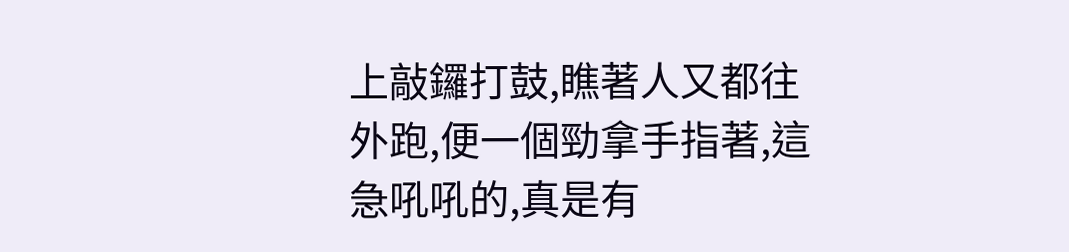上敲鑼打鼓,瞧著人又都往外跑,便一個勁拿手指著,這急吼吼的,真是有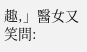趣,」醫女又笑問: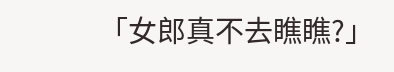「女郎真不去瞧瞧?」